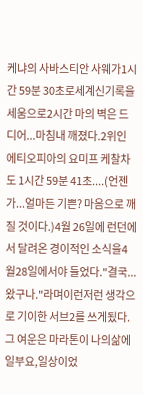케냐의 사바스티안 사웨가1시간 59분 30초로세계신기록을 세움으로2시간 마의 벽은 드디어...마침내 깨졌다.2위인 에티오피아의 요미프 케찰차도 1시간 59분 41초....(언젠가...얼마든 기쁜? 마음으로 깨질 것이다.)4월 26일에 런던에서 달려온 경이적인 소식을4월28일에서야 들었다."결국...왔구나."라며이런저런 생각으로 기이한 서브2를 쓰게됬다.그 여운은 마라톤이 나의삶에 일부요,일상이었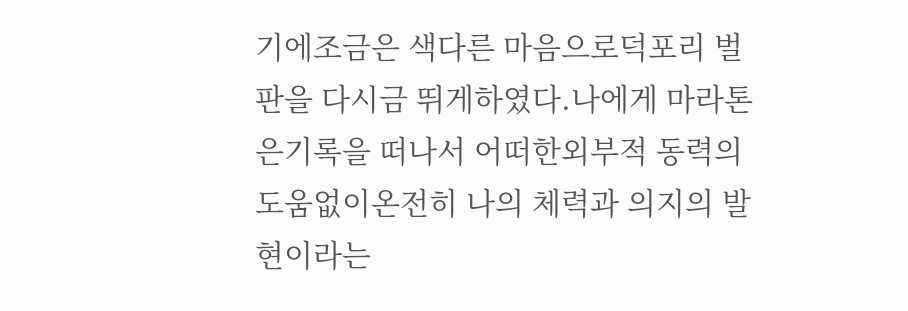기에조금은 색다른 마음으로덕포리 벌판을 다시금 뛰게하였다.나에게 마라톤은기록을 떠나서 어떠한외부적 동력의 도움없이온전히 나의 체력과 의지의 발현이라는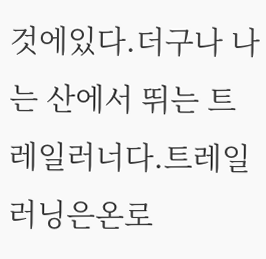것에있다.더구나 나는 산에서 뛰는 트레일러너다.트레일러닝은온로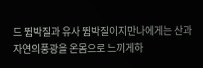드 뜀박질과 유사 뜀박질이지만나에게는 산과 자연의풍광을 온몸으로 느끼게하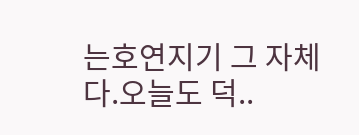는호연지기 그 자체다.오늘도 덕..